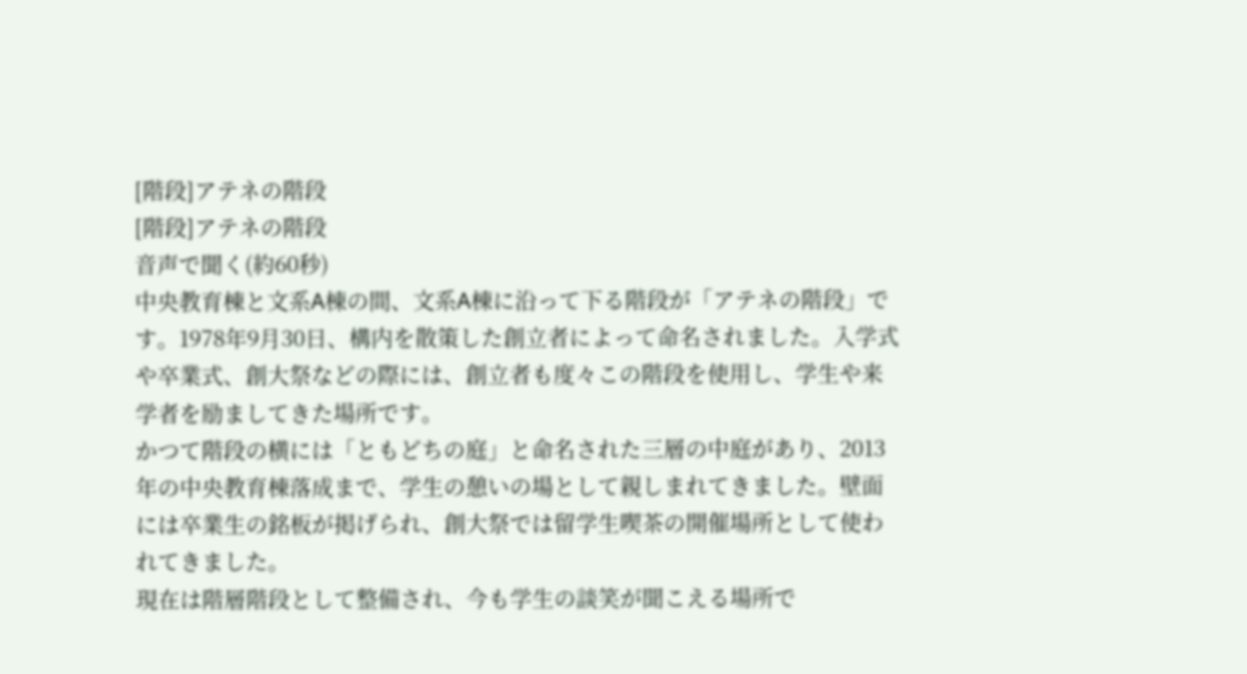[階段]アテネの階段
[階段]アテネの階段
音声で聞く(約60秒)
中央教育棟と文系A棟の間、文系A棟に沿って下る階段が「アテネの階段」です。1978年9月30日、構内を散策した創立者によって命名されました。入学式や卒業式、創大祭などの際には、創立者も度々この階段を使用し、学生や来学者を励ましてきた場所です。
かつて階段の横には「ともどちの庭」と命名された三層の中庭があり、2013年の中央教育棟落成まで、学生の憩いの場として親しまれてきました。壁面には卒業生の銘板が掲げられ、創大祭では留学生喫茶の開催場所として使われてきました。
現在は階層階段として整備され、今も学生の談笑が聞こえる場所で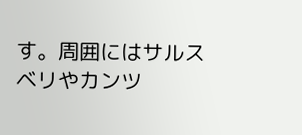す。周囲にはサルスベリやカンツ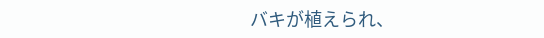バキが植えられ、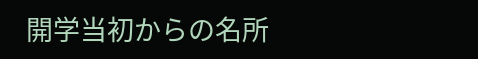開学当初からの名所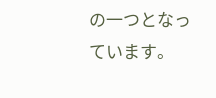の一つとなっています。